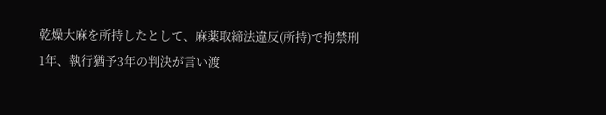乾燥大麻を所持したとして、麻薬取締法違反(所持)で拘禁刑1年、執行猶予3年の判決が言い渡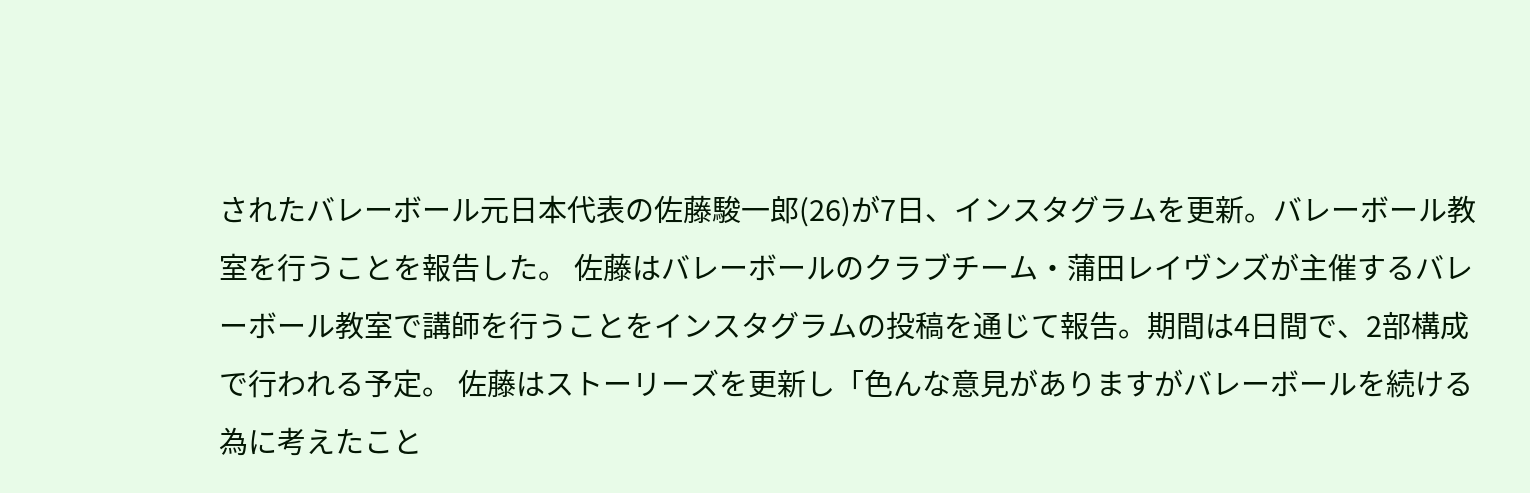されたバレーボール元日本代表の佐藤駿一郎(26)が7日、インスタグラムを更新。バレーボール教室を行うことを報告した。 佐藤はバレーボールのクラブチーム・蒲田レイヴンズが主催するバレーボール教室で講師を行うことをインスタグラムの投稿を通じて報告。期間は4日間で、2部構成で行われる予定。 佐藤はストーリーズを更新し「色んな意見がありますがバレーボールを続ける為に考えたこと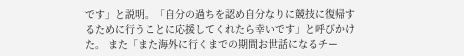です」と説明。「自分の過ちを認め自分なりに競技に復帰するために行うことに応援してくれたら幸いです」と呼びかけた。 また「また海外に行くまでの期間お世話になるチー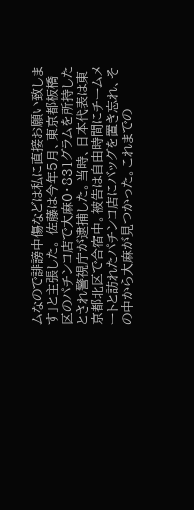ムなので誹謗中傷などは私に直接お願い致します」と主張した。 佐藤は今年5月、東京都板橋区のパチンコ店で大麻0・831グラムを所持したとされ警視庁が逮捕した。当時、日本代表は東京都北区で合宿中。被告は自由時間にチームメートと訪れたパチンコ店にバッグを置き忘れ、その中から大麻が見つかった。これまでの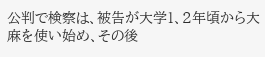公判で検察は、被告が大学1、2年頃から大麻を使い始め、その後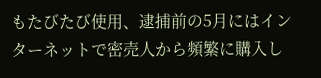もたびたび使用、逮捕前の5月にはインターネットで密売人から頻繁に購入し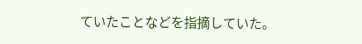ていたことなどを指摘していた。